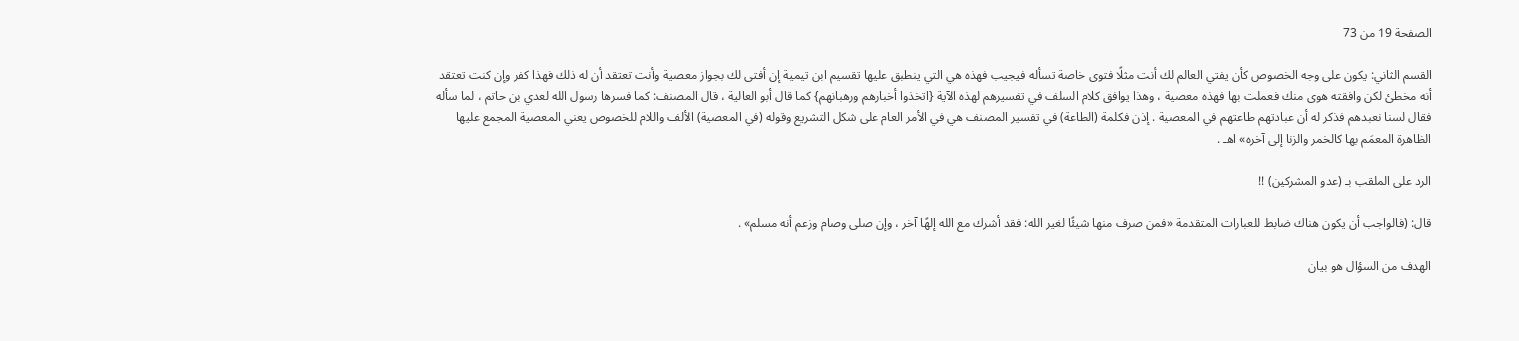الصفحة 19 من 73

القسم الثاني: يكون على وجه الخصوص كأن يفتي العالم لك أنت مثلًا فتوى خاصة تسأله فيجيب فهذه هي التي ينطبق عليها تقسيم ابن تيمية إن أفتى لك بجواز معصية وأنت تعتقد أن له ذلك فهذا كفر وإن كنت تعتقد أنه مخطئ لكن وافقته هوى منك فعملت بها فهذه معصية ، وهذا يوافق كلام السلف في تفسيرهم لهذه الآية {اتخذوا أخبارهم ورهبانهم} كما قال أبو العالية ، قال المصنف: كما فسرها رسول الله لعدي بن حاتم ، لما سأله فقال لسنا نعبدهم فذكر له أن عبادتهم طاعتهم في المعصية . إذن فكلمة (الطاعة) في تفسير المصنف هي في الأمر العام على شكل التشريع وقوله (في المعصية) الألف واللام للخصوص يعني المعصية المجمع عليها الظاهرة المعمَم بها كالخمر والزنا إلى آخره» اهـ .

الرد على الملقب بـ (عدو المشركين) !!

قال: (فالواجب أن يكون هناك ضابط للعبارات المتقدمة «فمن صرف منها شيئًا لغير الله: فقد أشرك مع الله إلهًا آخر ، وإن صلى وصام وزعم أنه مسلم» .

الهدف من السؤال هو بيان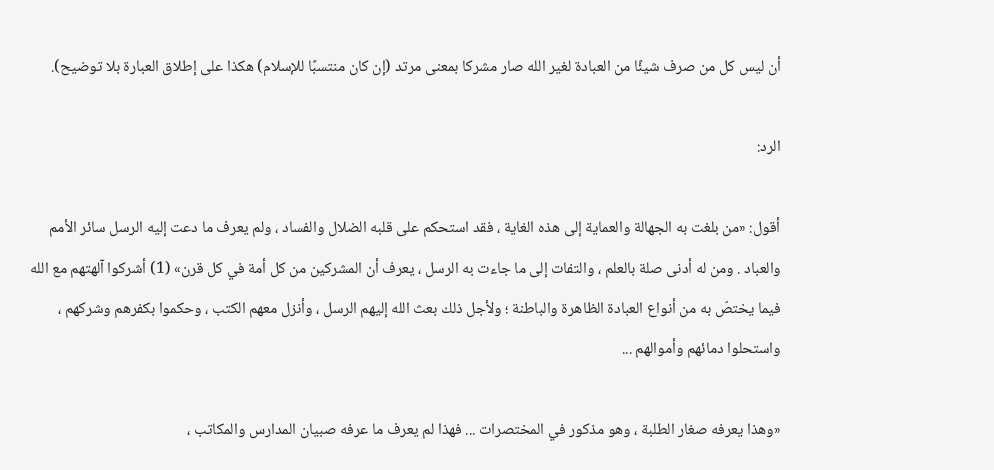أن ليس كل من صرف شيئًا من العبادة لغير الله صار مشركا بمعنى مرتد (إن كان منتسبًا للإسلام) هكذا على إطلاق العبارة بلا توضيح).

الرد:

أقول: «من بلغت به الجهالة والعماية إلى هذه الغاية ، فقد استحكم على قلبه الضلال والفساد ، ولم يعرف ما دعت إليه الرسل سائر الأمم والعباد . ومن له أدنى صلة بالعلم ، والتفات إلى ما جاءت به الرسل ، يعرف أن المشركين من كل أمة في كل قرن» (1) أشركوا آلهتهم مع الله فيما يختصّ به من أنواع العبادة الظاهرة والباطنة ؛ ولأجل ذلك بعث الله إليهم الرسل ، وأنزل معهم الكتب ، وحكموا بكفرهم وشركهم ، واستحلوا دمائهم وأموالهم ...

«وهذا يعرفه صغار الطلبة ، وهو مذكور في المختصرات ... فهذا لم يعرف ما عرفه صبيان المدارس والمكاتب ،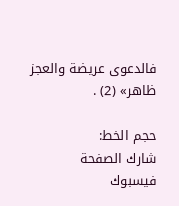فالدعوى عريضة والعجز ظاهر» (2) .

حجم الخط:
شارك الصفحة
فيسبوك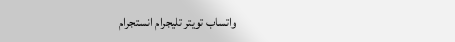واتساب تويتر تليجرام انستجرام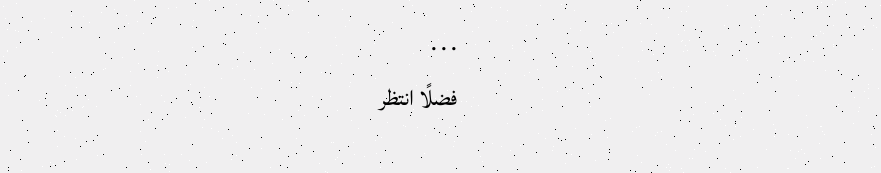. . .
فضلًا انتظر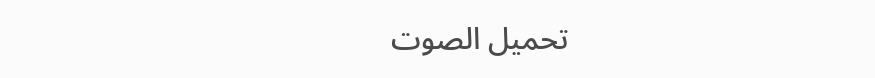تحميل الصوت